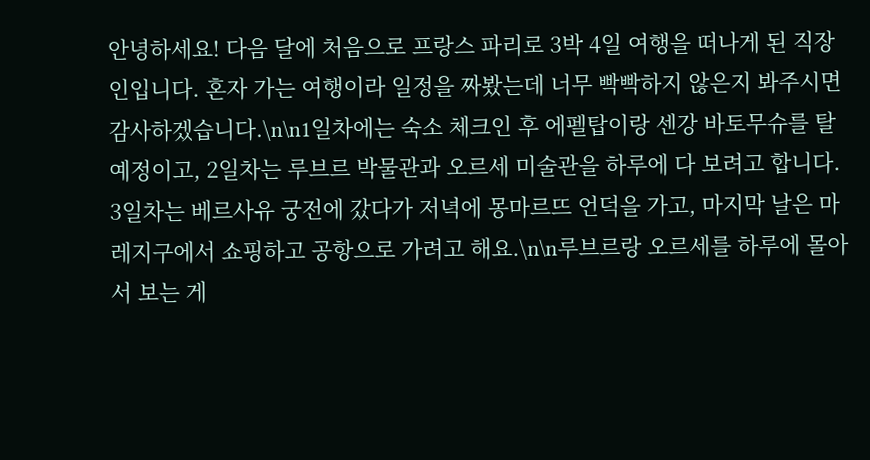안녕하세요! 다음 달에 처음으로 프랑스 파리로 3박 4일 여행을 떠나게 된 직장인입니다. 혼자 가는 여행이라 일정을 짜봤는데 너무 빡빡하지 않은지 봐주시면 감사하겠습니다.\n\n1일차에는 숙소 체크인 후 에펠탑이랑 센강 바토무슈를 탈 예정이고, 2일차는 루브르 박물관과 오르세 미술관을 하루에 다 보려고 합니다. 3일차는 베르사유 궁전에 갔다가 저녁에 몽마르뜨 언덕을 가고, 마지막 날은 마레지구에서 쇼핑하고 공항으로 가려고 해요.\n\n루브르랑 오르세를 하루에 몰아서 보는 게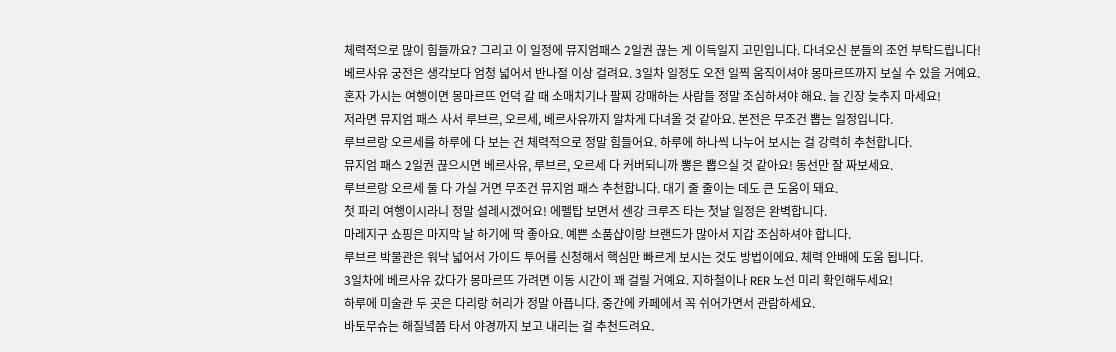체력적으로 많이 힘들까요? 그리고 이 일정에 뮤지엄패스 2일권 끊는 게 이득일지 고민입니다. 다녀오신 분들의 조언 부탁드립니다!
베르사유 궁전은 생각보다 엄청 넓어서 반나절 이상 걸려요. 3일차 일정도 오전 일찍 움직이셔야 몽마르뜨까지 보실 수 있을 거예요.
혼자 가시는 여행이면 몽마르뜨 언덕 갈 때 소매치기나 팔찌 강매하는 사람들 정말 조심하셔야 해요. 늘 긴장 늦추지 마세요!
저라면 뮤지엄 패스 사서 루브르, 오르세, 베르사유까지 알차게 다녀올 것 같아요. 본전은 무조건 뽑는 일정입니다.
루브르랑 오르세를 하루에 다 보는 건 체력적으로 정말 힘들어요. 하루에 하나씩 나누어 보시는 걸 강력히 추천합니다.
뮤지엄 패스 2일권 끊으시면 베르사유, 루브르, 오르세 다 커버되니까 뽕은 뽑으실 것 같아요! 동선만 잘 짜보세요.
루브르랑 오르세 둘 다 가실 거면 무조건 뮤지엄 패스 추천합니다. 대기 줄 줄이는 데도 큰 도움이 돼요.
첫 파리 여행이시라니 정말 설레시겠어요! 에펠탑 보면서 센강 크루즈 타는 첫날 일정은 완벽합니다.
마레지구 쇼핑은 마지막 날 하기에 딱 좋아요. 예쁜 소품샵이랑 브랜드가 많아서 지갑 조심하셔야 합니다.
루브르 박물관은 워낙 넓어서 가이드 투어를 신청해서 핵심만 빠르게 보시는 것도 방법이에요. 체력 안배에 도움 됩니다.
3일차에 베르사유 갔다가 몽마르뜨 가려면 이동 시간이 꽤 걸릴 거예요. 지하철이나 RER 노선 미리 확인해두세요!
하루에 미술관 두 곳은 다리랑 허리가 정말 아픕니다. 중간에 카페에서 꼭 쉬어가면서 관람하세요.
바토무슈는 해질녘쯤 타서 야경까지 보고 내리는 걸 추천드려요.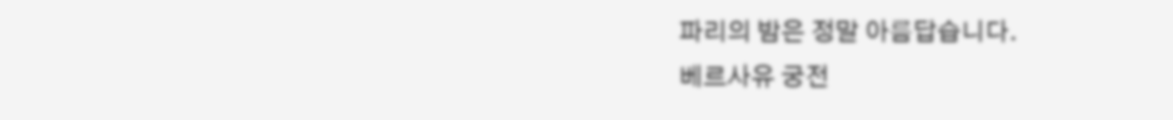파리의 밤은 정말 아름답습니다.
베르사유 궁전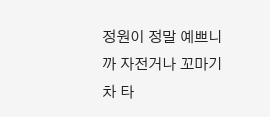정원이 정말 예쁘니까 자전거나 꼬마기차 타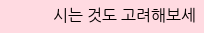시는 것도 고려해보세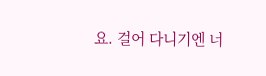요. 걸어 다니기엔 너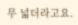무 넓더라고요.